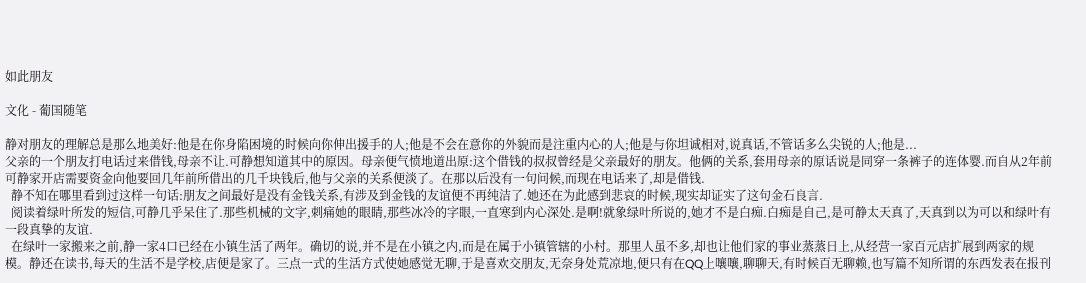如此朋友

文化 - 葡国随笔

静对朋友的理解总是那么地美好:他是在你身陷困境的时候向你伸出援手的人;他是不会在意你的外貌而是注重内心的人;他是与你坦诚相对,说真话,不管话多么尖锐的人;他是...
父亲的一个朋友打电话过来借钱,母亲不让.可静想知道其中的原因。母亲便气愤地道出原:这个借钱的叔叔曾经是父亲最好的朋友。他俩的关系,套用母亲的原话说是同穿一条裤子的连体婴.而自从2年前可静家开店需要资金向他要回几年前所借出的几千块钱后,他与父亲的关系便淡了。在那以后没有一句问候,而现在电话来了,却是借钱.
  静不知在哪里看到过这样一句话:朋友之间最好是没有金钱关系,有涉及到金钱的友谊便不再纯洁了.她还在为此感到悲哀的时候,现实却证实了这句金石良言.
  阅读着绿叶所发的短信,可静几乎呆住了.那些机械的文字,刺痛她的眼睛,那些冰冷的字眼,一直寒到内心深处.是啊!就象绿叶所说的,她才不是白痴.白痴是自己,是可静太天真了,天真到以为可以和绿叶有一段真挚的友谊.
  在绿叶一家搬来之前,静一家4口已经在小镇生活了两年。确切的说,并不是在小镇之内,而是在属于小镇管辖的小村。那里人虽不多,却也让他们家的事业蒸蒸日上,从经营一家百元店扩展到两家的规模。静还在读书,每天的生活不是学校,店便是家了。三点一式的生活方式使她感觉无聊,于是喜欢交朋友,无奈身处荒凉地,便只有在QQ上嚷嚷,聊聊天,有时候百无聊赖,也写篇不知所谓的东西发表在报刊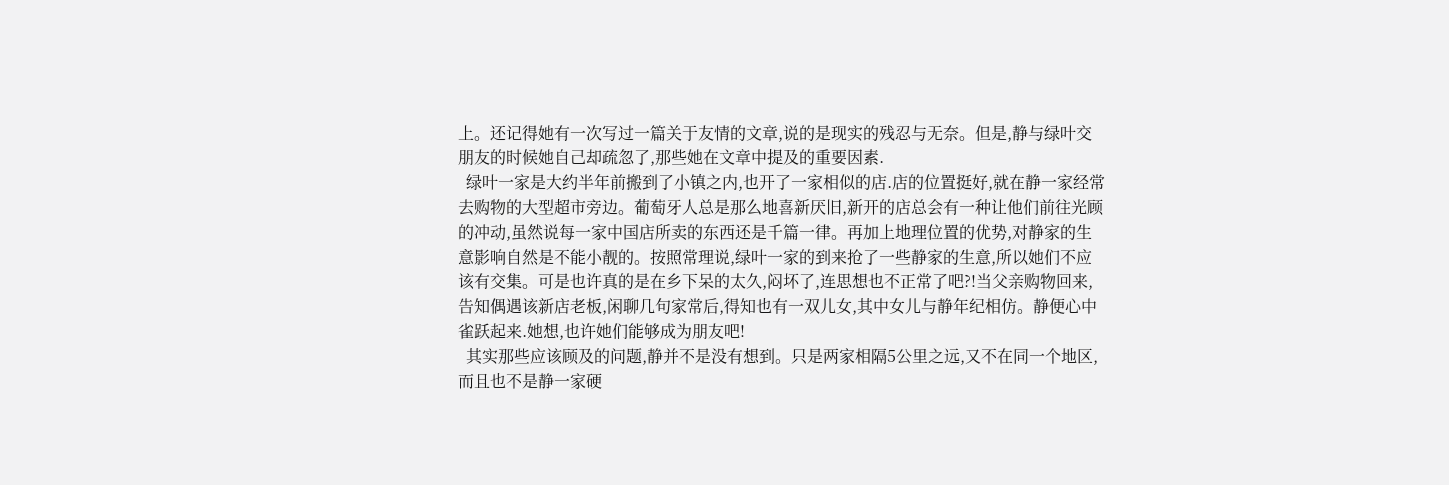上。还记得她有一次写过一篇关于友情的文章,说的是现实的残忍与无奈。但是,静与绿叶交朋友的时候她自己却疏忽了,那些她在文章中提及的重要因素.
  绿叶一家是大约半年前搬到了小镇之内,也开了一家相似的店.店的位置挺好,就在静一家经常去购物的大型超市旁边。葡萄牙人总是那么地喜新厌旧,新开的店总会有一种让他们前往光顾的冲动,虽然说每一家中国店所卖的东西还是千篇一律。再加上地理位置的优势,对静家的生意影响自然是不能小靓的。按照常理说,绿叶一家的到来抢了一些静家的生意,所以她们不应该有交集。可是也许真的是在乡下呆的太久,闷坏了,连思想也不正常了吧?!当父亲购物回来, 告知偶遇该新店老板,闲聊几句家常后,得知也有一双儿女,其中女儿与静年纪相仿。静便心中雀跃起来.她想,也许她们能够成为朋友吧!
  其实那些应该顾及的问题,静并不是没有想到。只是两家相隔5公里之远,又不在同一个地区,而且也不是静一家硬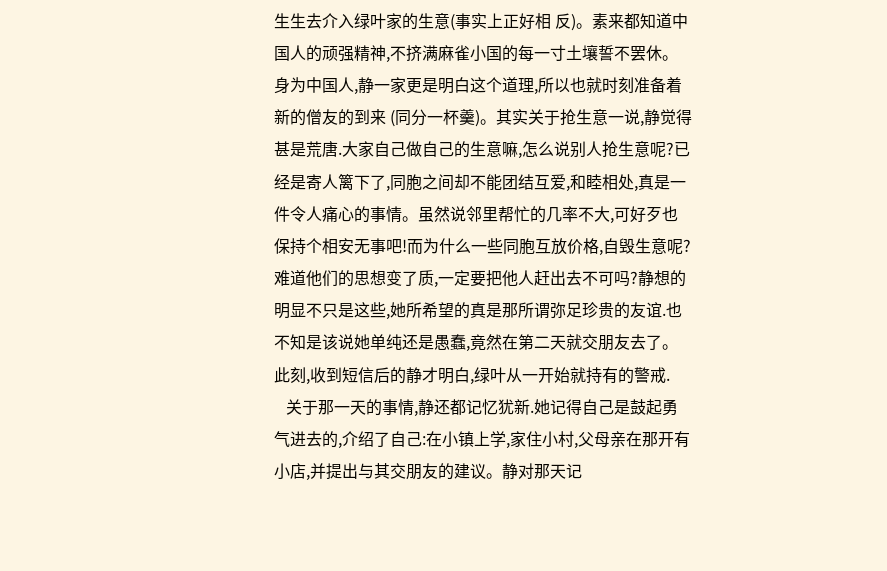生生去介入绿叶家的生意(事实上正好相 反)。素来都知道中国人的顽强精神,不挤满麻雀小国的每一寸土壤誓不罢休。身为中国人,静一家更是明白这个道理,所以也就时刻准备着新的僧友的到来 (同分一杯羹)。其实关于抢生意一说,静觉得甚是荒唐.大家自己做自己的生意嘛,怎么说别人抢生意呢?已经是寄人篱下了,同胞之间却不能团结互爱,和睦相处,真是一件令人痛心的事情。虽然说邻里帮忙的几率不大,可好歹也保持个相安无事吧!而为什么一些同胞互放价格,自毁生意呢?难道他们的思想变了质,一定要把他人赶出去不可吗?静想的明显不只是这些,她所希望的真是那所谓弥足珍贵的友谊.也不知是该说她单纯还是愚蠢,竟然在第二天就交朋友去了。
此刻,收到短信后的静才明白,绿叶从一开始就持有的警戒.
   关于那一天的事情,静还都记忆犹新.她记得自己是鼓起勇气进去的,介绍了自己:在小镇上学,家住小村,父母亲在那开有小店,并提出与其交朋友的建议。静对那天记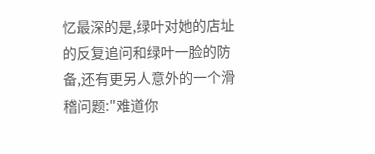忆最深的是,绿叶对她的店址的反复追问和绿叶一脸的防备,还有更另人意外的一个滑稽问题:"难道你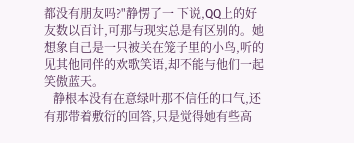都没有朋友吗?"静愣了一 下说,QQ上的好友数以百计,可那与现实总是有区别的。她想象自己是一只被关在笼子里的小鸟,听的见其他同伴的欢歌笑语,却不能与他们一起笑傲蓝天。
   静根本没有在意绿叶那不信任的口气,还有那带着敷衍的回答,只是觉得她有些高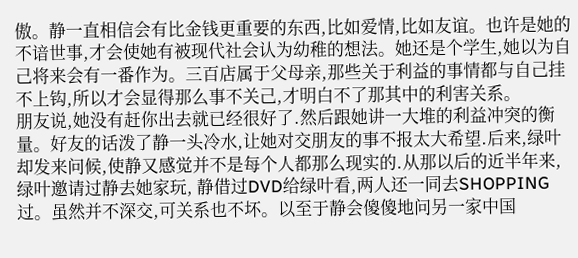傲。静一直相信会有比金钱更重要的东西,比如爱情,比如友谊。也许是她的不谙世事,才会使她有被现代社会认为幼稚的想法。她还是个学生,她以为自己将来会有一番作为。三百店属于父母亲,那些关于利益的事情都与自己挂不上钩,所以才会显得那么事不关己,才明白不了那其中的利害关系。
朋友说,她没有赶你出去就已经很好了.然后跟她讲一大堆的利益冲突的衡量。好友的话泼了静一头冷水,让她对交朋友的事不报太大希望.后来,绿叶却发来问候,使静又感觉并不是每个人都那么现实的.从那以后的近半年来,绿叶邀请过静去她家玩, 静借过DVD给绿叶看,两人还一同去SHOPPING过。虽然并不深交,可关系也不坏。以至于静会傻傻地问另一家中国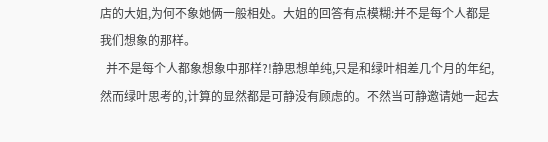店的大姐,为何不象她俩一般相处。大姐的回答有点模糊:并不是每个人都是我们想象的那样。
  并不是每个人都象想象中那样?!静思想单纯,只是和绿叶相差几个月的年纪,然而绿叶思考的,计算的显然都是可静没有顾虑的。不然当可静邀请她一起去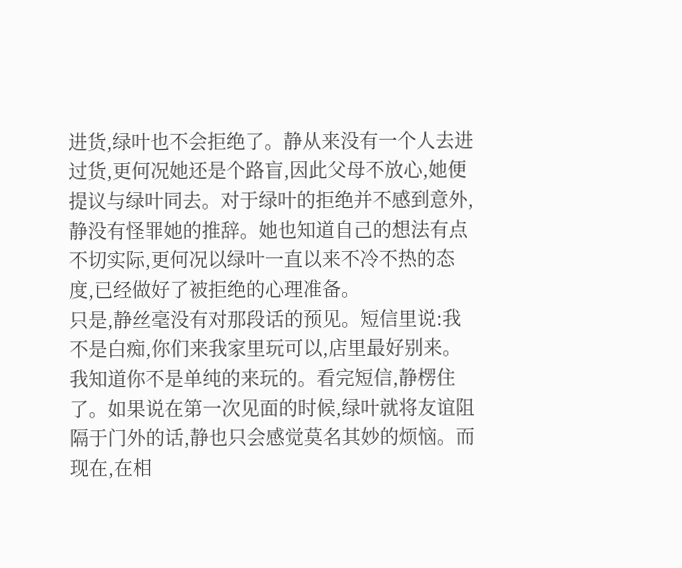进货,绿叶也不会拒绝了。静从来没有一个人去进过货,更何况她还是个路盲,因此父母不放心,她便提议与绿叶同去。对于绿叶的拒绝并不感到意外,静没有怪罪她的推辞。她也知道自己的想法有点不切实际,更何况以绿叶一直以来不冷不热的态度,已经做好了被拒绝的心理准备。
只是,静丝毫没有对那段话的预见。短信里说:我不是白痴,你们来我家里玩可以,店里最好别来。我知道你不是单纯的来玩的。看完短信,静楞住了。如果说在第一次见面的时候,绿叶就将友谊阻隔于门外的话,静也只会感觉莫名其妙的烦恼。而现在,在相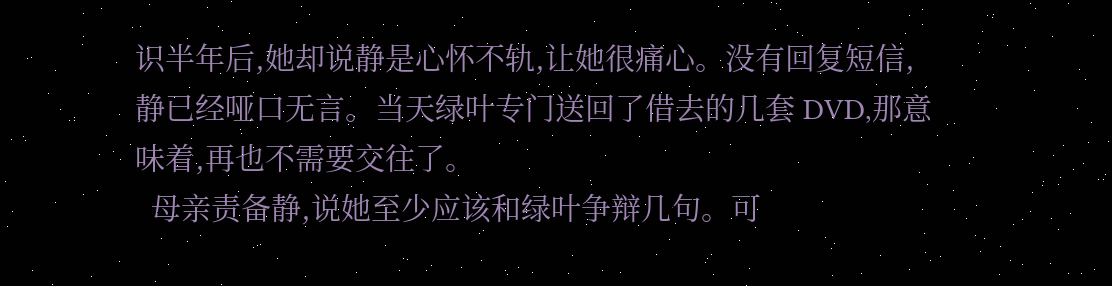识半年后,她却说静是心怀不轨,让她很痛心。没有回复短信,静已经哑口无言。当天绿叶专门送回了借去的几套 DVD,那意味着,再也不需要交往了。
  母亲责备静,说她至少应该和绿叶争辩几句。可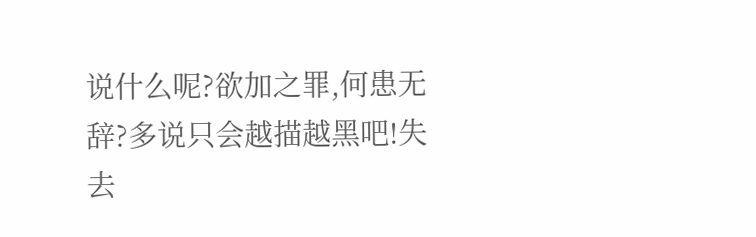说什么呢?欲加之罪,何患无辞?多说只会越描越黑吧!失去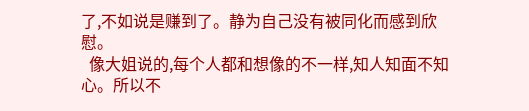了,不如说是赚到了。静为自己没有被同化而感到欣慰。
  像大姐说的,每个人都和想像的不一样,知人知面不知心。所以不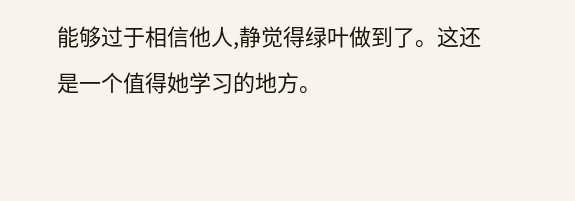能够过于相信他人,静觉得绿叶做到了。这还是一个值得她学习的地方。